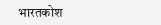भारतकोश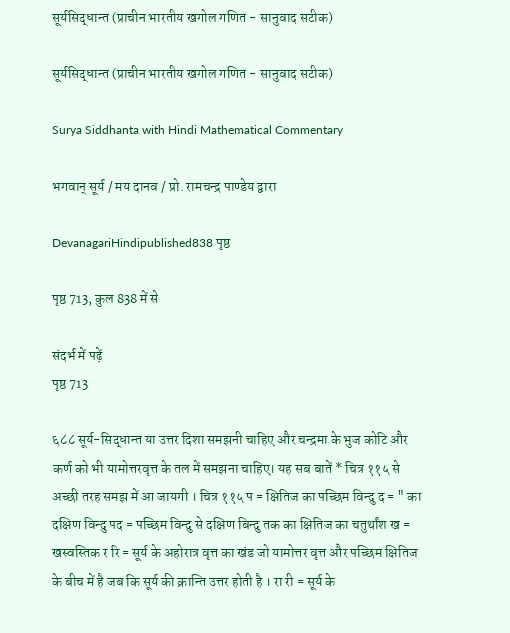सूर्यसिद्धान्त (प्राचीन भारतीय खगोल गणित - सानुवाद सटीक)

सूर्यसिद्धान्त (प्राचीन भारतीय खगोल गणित - सानुवाद सटीक)

Surya Siddhanta with Hindi Mathematical Commentary

भगवान् सूर्य / मय दानव / प्रो. रामचन्द्र पाण्डेय द्वारा

DevanagariHindipublished838 पृष्ठ

पृष्ठ 713, कुल 838 में से

संदर्भ में पढ़ें
पृष्ठ 713

६८८ सूर्य-सिद्धान्त या उत्तर दिशा समझनी चाहिए और चन्द्रमा के भुज कोटि और कर्ण को भी यामोत्तरवृत्त के तल में समझना चाहिए। यह सब बातें * चित्र ११५ से अच्छी तरह समझ में आ जायगी । चित्र ११५ प = क्षितिज का पच्छिम विन्दु द = " का दक्षिण विन्दु पद = पच्छिम विन्दु से दक्षिण बिन्दु तक का क्षितिज का चतुर्थांश ख = खस्वस्तिक र रि = सूर्य के अहोरात्र वृत्त का खंड जो यामोत्तर वृत्त और पच्छिम क्षितिज के बीच में है जब कि सूर्य की क्रान्ति उत्तर होती है । रा री = सूर्य के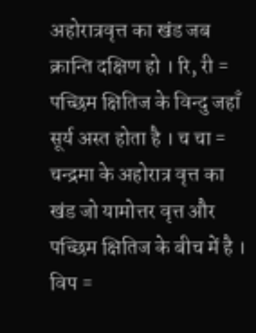अहोरात्रवृत्त का खंड जब क्रान्ति दक्षिण हो । रि, री = पच्छिम क्षितिज के विन्दु जहाँ सूर्य अस्त होता है । च चा = चन्द्रमा के अहोरात्र वृत्त का खंड जो यामोत्तर वृत्त और पच्छिम क्षितिज के बीच में है । विप =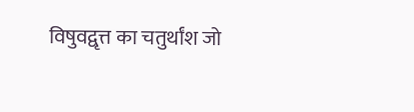विषुवद्वृत्त का चतुर्थांश जो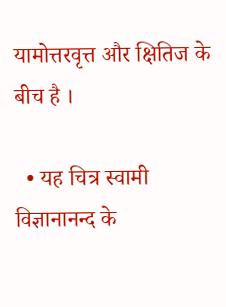यामोत्तरवृत्त और क्षितिज के बीच है ।

  • यह चित्र स्वामी विज्ञानानन्द के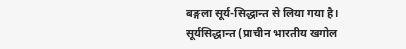बङ्गला सूर्य-सिद्धान्त से लिया गया है।
सूर्यसिद्धान्त (प्राचीन भारतीय खगोल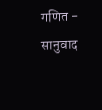गणित - सानुवाद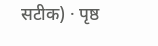सटीक) · पृष्ठ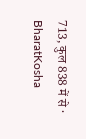713, कुल 838 में से · BharatKosha